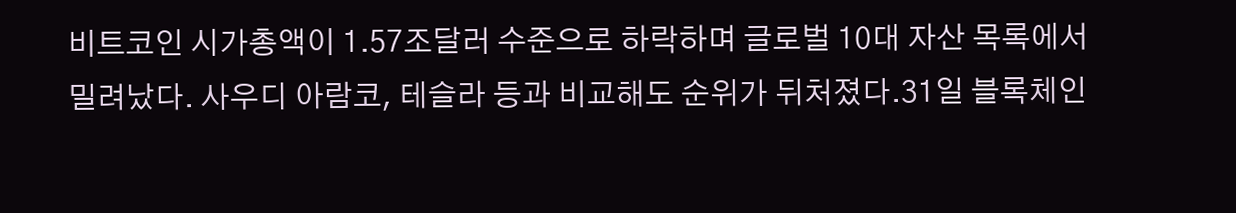비트코인 시가총액이 1.57조달러 수준으로 하락하며 글로벌 10대 자산 목록에서 밀려났다. 사우디 아람코, 테슬라 등과 비교해도 순위가 뒤처졌다.31일 블록체인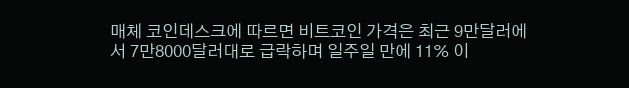매체 코인데스크에 따르면 비트코인 가격은 최근 9만달러에서 7만8000달러대로 급락하며 일주일 만에 11% 이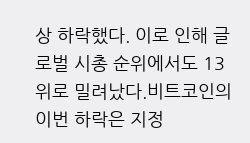상 하락했다. 이로 인해 글로벌 시총 순위에서도 13위로 밀려났다.비트코인의 이번 하락은 지정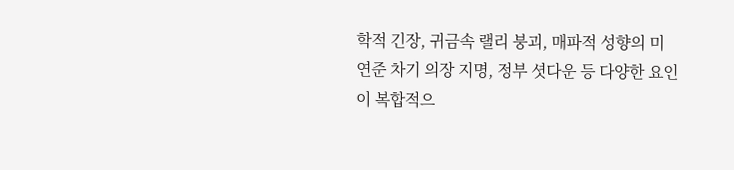학적 긴장, 귀금속 랠리 붕괴, 매파적 성향의 미 연준 차기 의장 지명, 정부 셧다운 등 다양한 요인이 복합적으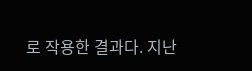로 작용한 결과다. 지난